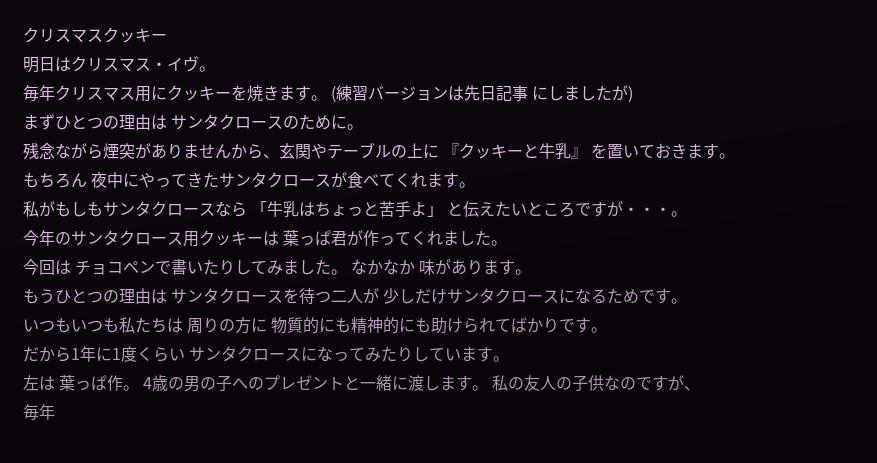クリスマスクッキー
明日はクリスマス・イヴ。
毎年クリスマス用にクッキーを焼きます。 (練習バージョンは先日記事 にしましたが)
まずひとつの理由は サンタクロースのために。
残念ながら煙突がありませんから、玄関やテーブルの上に 『クッキーと牛乳』 を置いておきます。
もちろん 夜中にやってきたサンタクロースが食べてくれます。
私がもしもサンタクロースなら 「牛乳はちょっと苦手よ」 と伝えたいところですが・・・。
今年のサンタクロース用クッキーは 葉っぱ君が作ってくれました。
今回は チョコペンで書いたりしてみました。 なかなか 味があります。
もうひとつの理由は サンタクロースを待つ二人が 少しだけサンタクロースになるためです。
いつもいつも私たちは 周りの方に 物質的にも精神的にも助けられてばかりです。
だから1年に1度くらい サンタクロースになってみたりしています。
左は 葉っぱ作。 4歳の男の子へのプレゼントと一緒に渡します。 私の友人の子供なのですが、
毎年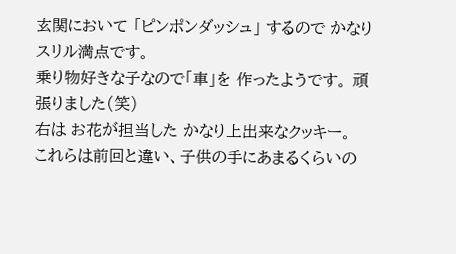玄関において 「ピンポンダッシュ」 するので かなりスリル満点です。
乗り物好きな子なので「車」を 作ったようです。 頑張りました(笑)
右は お花が担当した かなり上出来なクッキー。
これらは前回と違い、子供の手にあまるくらいの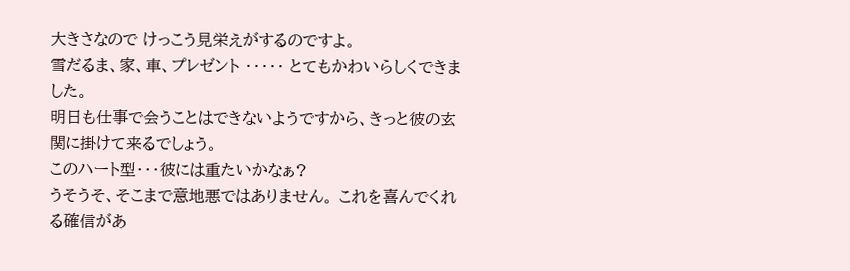大きさなので けっこう見栄えがするのですよ。
雪だるま、家、車、プレゼント ・・・・・ とてもかわいらしくできました。
明日も仕事で会うことはできないようですから、きっと彼の玄関に掛けて来るでしょう。
このハート型・・・彼には重たいかなぁ?
うそうそ、そこまで意地悪ではありません。 これを喜んでくれる確信があ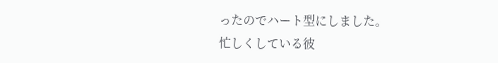ったのでハート型にしました。
忙しくしている彼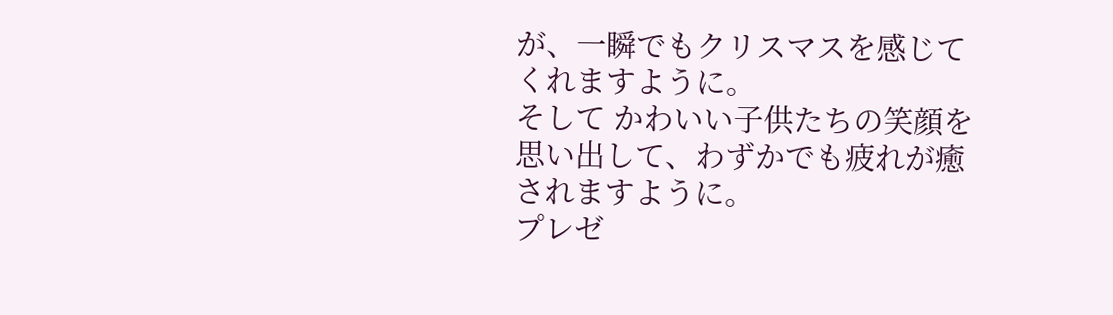が、一瞬でもクリスマスを感じてくれますように。
そして かわいい子供たちの笑顔を思い出して、わずかでも疲れが癒されますように。
プレゼ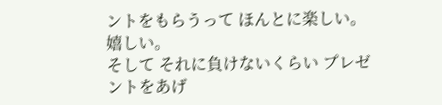ントをもらうって ほんとに楽しい。 嬉しい。
そして それに負けないくらい プレゼントをあげ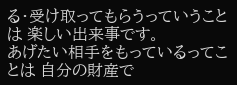る・受け取ってもらうっていうことは 楽しい出来事です。
あげたい相手をもっているってことは 自分の財産で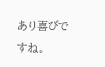あり喜びですね。